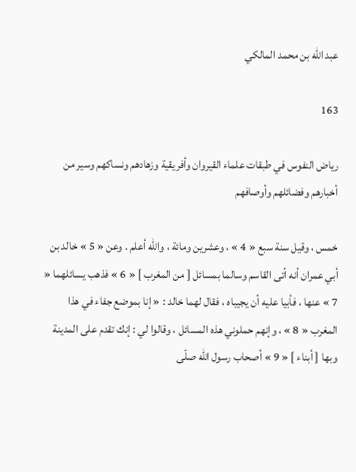عبد الله بن محمد المالكي

163

رياض النفوس في طبقات علماء القيروان وأفريقية وزهادهم ونساكهم وسير من أخبارهم وفضائلهم وأوصافهم

خمس ، وقيل سنة سبع « 4 » ، وعشرين ومائة ، واللّه أعلم . وعن « 5 » خالد بن أبي عمران أنه أتى القاسم وسالما بمسائل [ من المغرب ] « 6 » فذهب يسائلهما « 7 » عنها ، فأبيا عليه أن يجيباه ، فقال لهما خالد : « إنا بموضع جفاء في هذا المغرب « 8 » ، وإنهم حملوني هذه المسائل ، وقالوا لي : إنك تقدم على المدينة وبها [ أبناء ] « 9 » أصحاب رسول اللّه صلّى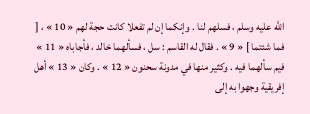اللّه عليه وسلم ، فسلهم لنا . وإنكما إن لم تفعلا كانت حجة لهم « 10 » ، [ فما شئتما ] « 9 » . فقال له القاسم : سل ، فسألهما خالد ، فأجاباه « 11 » فيم سألهما فيه . وكثير منها في مدونة سحنون « 12 » . وكان « 13 » أهل إفريقية وجهوا به إلى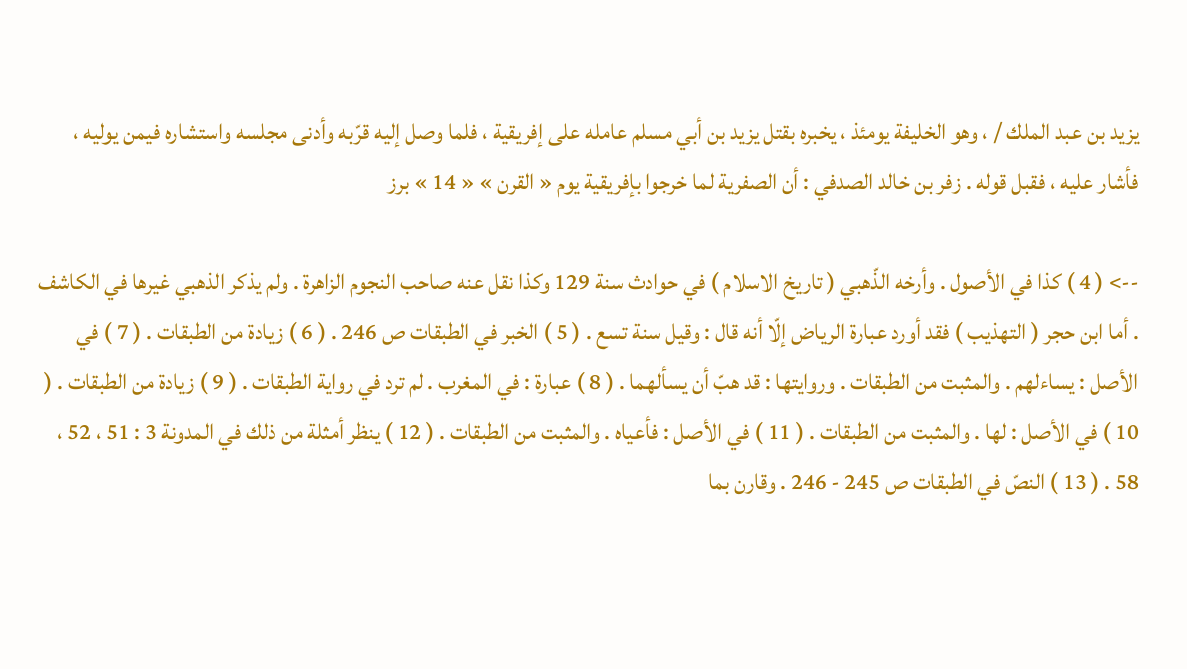يزيد بن عبد الملك / ، وهو الخليفة يومئذ ، يخبره بقتل يزيد بن أبي مسلم عامله على إفريقية ، فلما وصل إليه قرّبه وأدنى مجلسه واستشاره فيمن يوليه ، فأشار عليه ، فقبل قوله . زفر بن خالد الصدفي : أن الصفرية لما خرجوا بإفريقية يوم « القرن » « 14 » برز

--> ( 4 ) كذا في الأصول . وأرخه الذّهبي ( تاريخ الاسلام ) في حوادث سنة 129 وكذا نقل عنه صاحب النجوم الزاهرة . ولم يذكر الذهبي غيرها في الكاشف . أما ابن حجر ( التهذيب ) فقد أورد عبارة الرياض إلّا أنه قال : وقيل سنة تسع . ( 5 ) الخبر في الطبقات ص 246 . ( 6 ) زيادة من الطبقات . ( 7 ) في الأصل : يساءلهم . والمثبت من الطبقات . وروايتها : قد هبّ أن يسألهما . ( 8 ) عبارة : في المغرب . لم ترد في رواية الطبقات . ( 9 ) زيادة من الطبقات . ( 10 ) في الأصل : لها . والمثبت من الطبقات . ( 11 ) في الأصل : فأعياه . والمثبت من الطبقات . ( 12 ) ينظر أمثلة من ذلك في المدونة 3 : 51 ، 52 ، 58 . ( 13 ) النصّ في الطبقات ص 245 - 246 . وقارن بما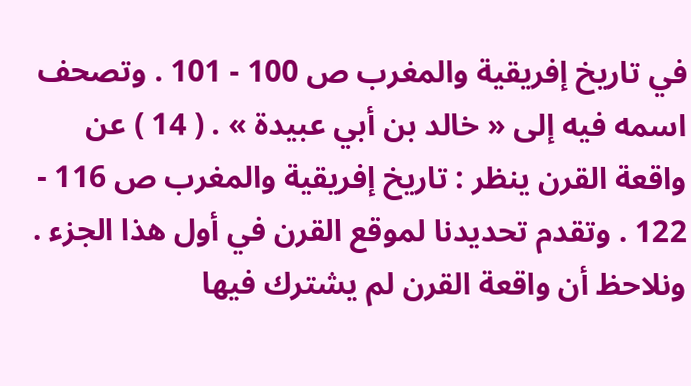في تاريخ إفريقية والمغرب ص 100 - 101 . وتصحف اسمه فيه إلى « خالد بن أبي عبيدة » . ( 14 ) عن واقعة القرن ينظر : تاريخ إفريقية والمغرب ص 116 - 122 . وتقدم تحديدنا لموقع القرن في أول هذا الجزء . ونلاحظ أن واقعة القرن لم يشترك فيها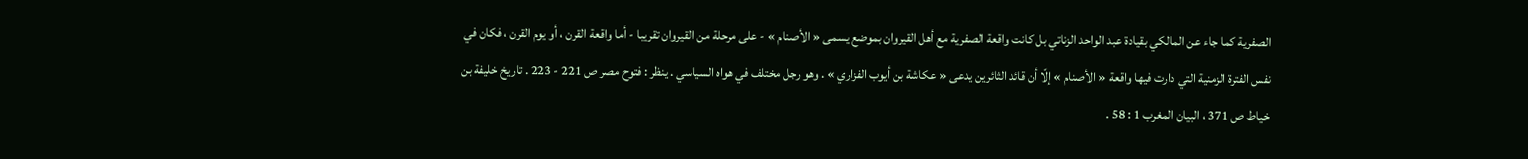الصفرية كما جاء عن المالكي بقيادة عبد الواحد الزناتي بل كانت واقعة الصفرية مع أهل القيروان بموضع يسمى « الأصنام » - على مرحلة من القيروان تقريبا - أما واقعة القرن ، أو يوم القرن ، فكان في نفس الفترة الزمنية التي دارت فيها واقعة « الأصنام » إلّا أن قائد الثائرين يدعى « عكاشة بن أيوب الفزاري » . وهو رجل مختلف في هواه السياسي . ينظر : فتوح مصر ص 221 - 223 . تاريخ خليفة بن خياط ص 371 ، البيان المغرب 1 : 58 .